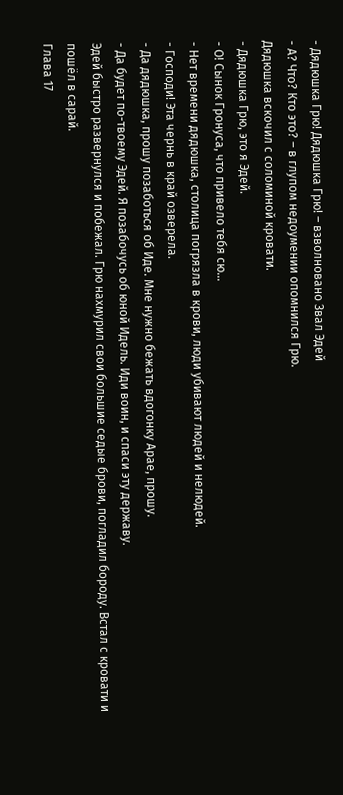- Дядюшка Грю! Дядюшка Грю! – взволновано Звал Эдей
- А? Что? Кто это? – в глупом недоумении опомнился Грю.
Дядюшка вскочил с соломиной кровати.
- Дядюшка Грю, это я Эдей.
- О! Сынок Гронуса, что привело тебя сю…
- Нет времени дядюшка, столица погрязла в крови, люди убивают людей и нелюдей.
- Господи! Эта чернь в край озверела.
- Да дядюшка, прошу позаботься об Иде. Мне нужно бежать вдогонку Арае, прошу.
- Да будет по-твоему Эдей. Я позабочусь об юной Идель. Иди воин, и спаси эту державу.
Эдей быстро развернулся и побежал. Грю нахмурил свои большие седые брови, погладил бороду. Встал с кровати и пошёл в сарай.
Глава 17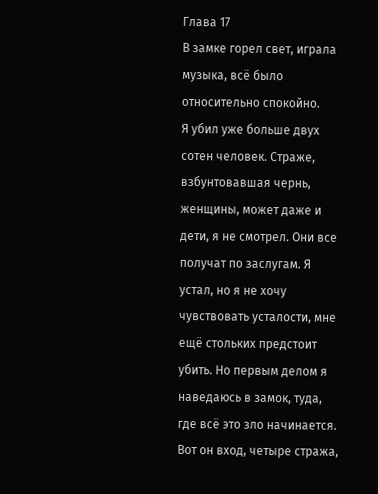Глава 17
В замке горел свет, играла музыка, всё было относительно спокойно.
Я убил уже больше двух сотен человек. Страже, взбунтовавшая чернь, женщины, может даже и дети, я не смотрел. Они все получат по заслугам. Я устал, но я не хочу чувствовать усталости, мне ещё стольких предстоит убить. Но первым делом я наведаюсь в замок, туда, где всё это зло начинается. Вот он вход, четыре стража,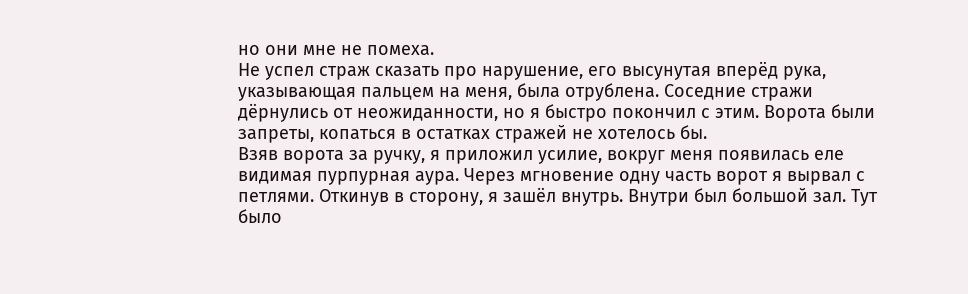но они мне не помеха.
Не успел страж сказать про нарушение, его высунутая вперёд рука, указывающая пальцем на меня, была отрублена. Соседние стражи дёрнулись от неожиданности, но я быстро покончил с этим. Ворота были запреты, копаться в остатках стражей не хотелось бы.
Взяв ворота за ручку, я приложил усилие, вокруг меня появилась еле видимая пурпурная аура. Через мгновение одну часть ворот я вырвал с петлями. Откинув в сторону, я зашёл внутрь. Внутри был большой зал. Тут было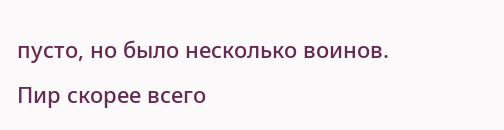пусто, но было несколько воинов. Пир скорее всего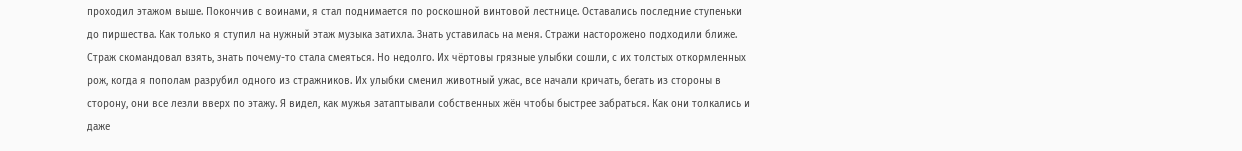проходил этажом выше. Покончив с воинами, я стал поднимается по роскошной винтовой лестнице. Оставались последние ступеньки до пиршества. Как только я ступил на нужный этаж музыка затихла. Знать уставилась на меня. Стражи насторожено подходили ближе. Страж скомандовал взять, знать почему-то стала смеяться. Но недолго. Их чёртовы грязные улыбки сошли, с их толстых откормленных рож, когда я пополам разрубил одного из стражников. Их улыбки сменил животный ужас, все начали кричать, бегать из стороны в сторону, они все лезли вверх по этажу. Я видел, как мужья затаптывали собственных жён чтобы быстрее забраться. Как они толкались и даже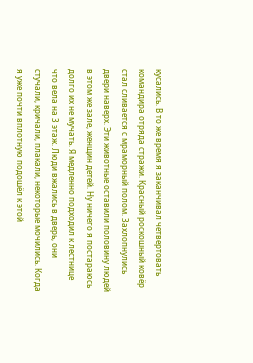кусались. В то же время я заканчивал четвертовать командира отряда стражи. Красный роскошный ковёр стал сливается с мраморный полом. Захлопнулись двери наверх. Эти животные оставили половину людей в этом же зале, женщин детей. Ну ничего я постараюсь долго их не мучать. Я медленно подходил к лестнице что вела на 3 этаж. Люди вжались в дверь, они стучали, кричали, плакали, некоторые мочились. Когда я уже почти вплотную подошёл к этой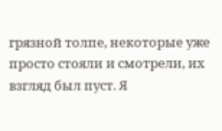грязной толпе, некоторые уже просто стояли и смотрели, их взгляд был пуст. Я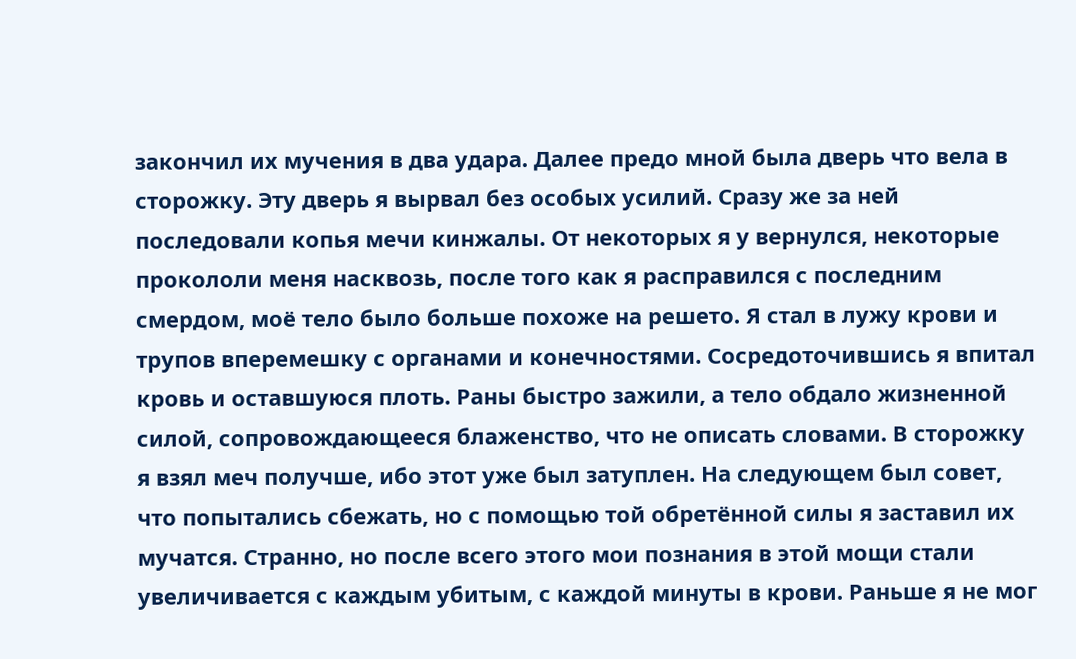закончил их мучения в два удара. Далее предо мной была дверь что вела в сторожку. Эту дверь я вырвал без особых усилий. Сразу же за ней последовали копья мечи кинжалы. От некоторых я у вернулся, некоторые прокололи меня насквозь, после того как я расправился с последним смердом, моё тело было больше похоже на решето. Я стал в лужу крови и трупов вперемешку с органами и конечностями. Сосредоточившись я впитал кровь и оставшуюся плоть. Раны быстро зажили, а тело обдало жизненной силой, сопровождающееся блаженство, что не описать словами. В сторожку я взял меч получше, ибо этот уже был затуплен. На следующем был совет, что попытались сбежать, но с помощью той обретённой силы я заставил их мучатся. Странно, но после всего этого мои познания в этой мощи стали увеличивается с каждым убитым, с каждой минуты в крови. Раньше я не мог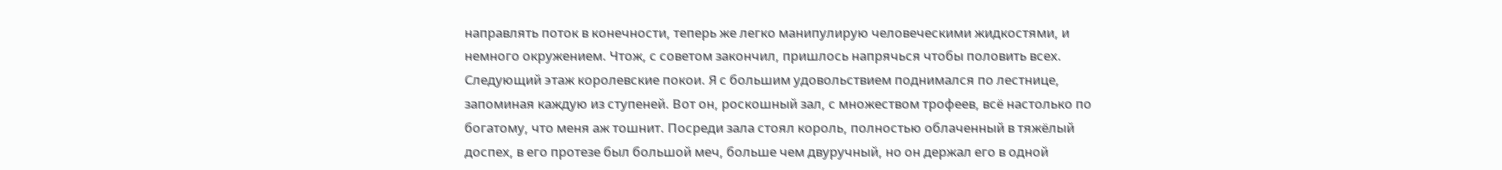направлять поток в конечности, теперь же легко манипулирую человеческими жидкостями, и немного окружением. Чтож, с советом закончил, пришлось напрячься чтобы половить всех. Следующий этаж королевские покои. Я с большим удовольствием поднимался по лестнице, запоминая каждую из ступеней. Вот он, роскошный зал, с множеством трофеев, всё настолько по богатому, что меня аж тошнит. Посреди зала стоял король, полностью облаченный в тяжёлый доспех, в его протезе был большой меч, больше чем двуручный, но он держал его в одной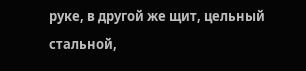руке, в другой же щит, цельный стальной,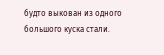будто выкован из одного большого куска стали.